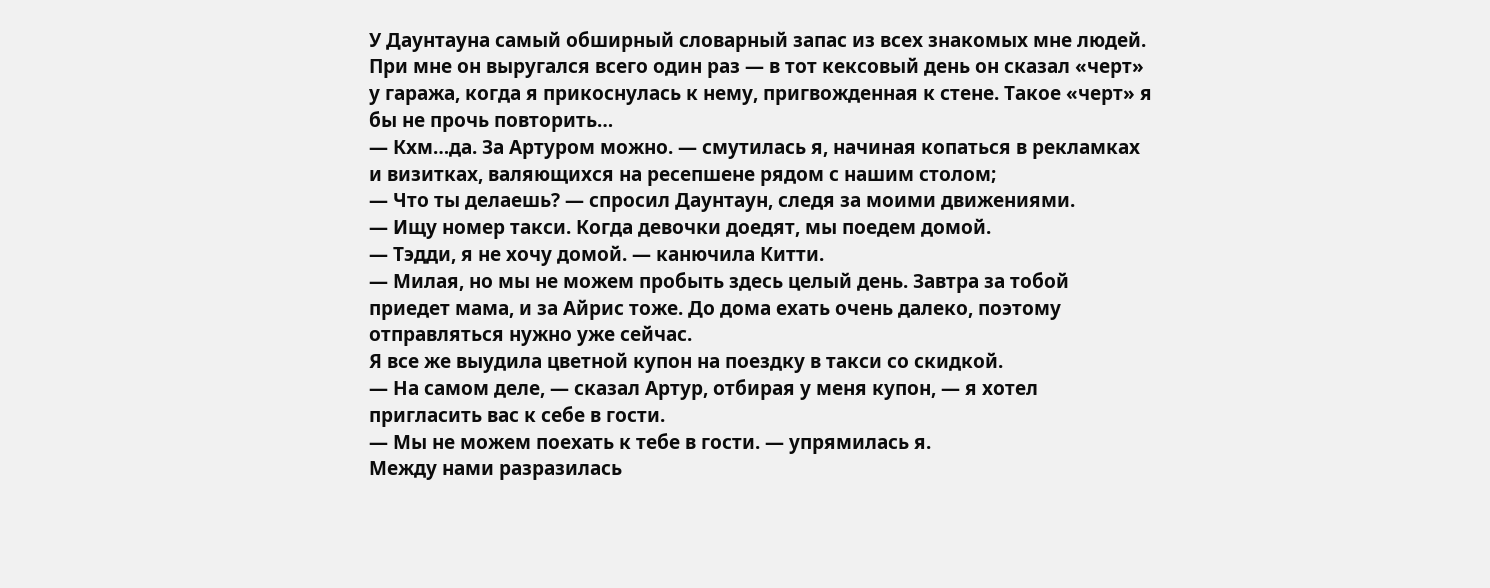У Даунтауна самый обширный словарный запас из всех знакомых мне людей. При мне он выругался всего один раз — в тот кексовый день он сказал «черт» у гаража, когда я прикоснулась к нему, пригвожденная к стене. Такое «черт» я бы не прочь повторить…
— Кхм…да. За Артуром можно. — смутилась я, начиная копаться в рекламках и визитках, валяющихся на ресепшене рядом с нашим столом;
— Что ты делаешь? — спросил Даунтаун, следя за моими движениями.
— Ищу номер такси. Когда девочки доедят, мы поедем домой.
— Тэдди, я не хочу домой. — канючила Китти.
— Милая, но мы не можем пробыть здесь целый день. Завтра за тобой приедет мама, и за Айрис тоже. До дома ехать очень далеко, поэтому отправляться нужно уже сейчас.
Я все же выудила цветной купон на поездку в такси со скидкой.
— На самом деле, — сказал Артур, отбирая у меня купон, — я хотел пригласить вас к себе в гости.
— Мы не можем поехать к тебе в гости. — упрямилась я.
Между нами разразилась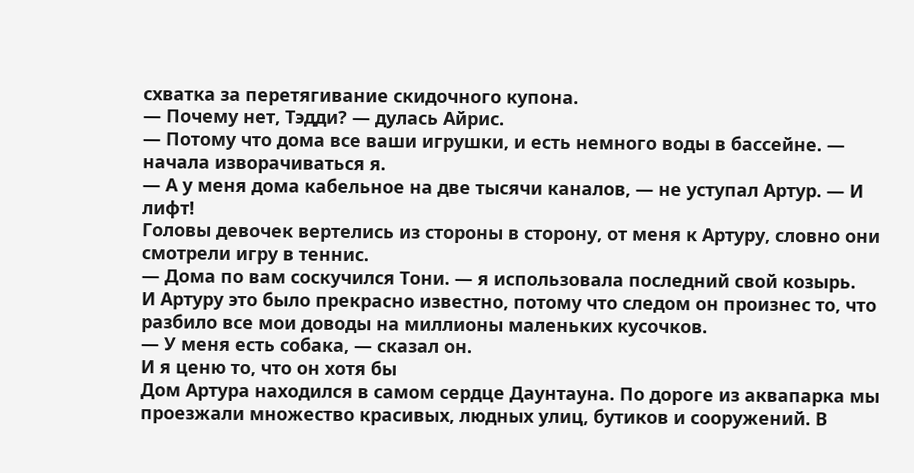схватка за перетягивание скидочного купона.
— Почему нет, Тэдди? — дулась Айрис.
— Потому что дома все ваши игрушки, и есть немного воды в бассейне. — начала изворачиваться я.
— А у меня дома кабельное на две тысячи каналов, — не уступал Артур. — И лифт!
Головы девочек вертелись из стороны в сторону, от меня к Артуру, словно они смотрели игру в теннис.
— Дома по вам соскучился Тони. — я использовала последний свой козырь.
И Артуру это было прекрасно известно, потому что следом он произнес то, что разбило все мои доводы на миллионы маленьких кусочков.
— У меня есть собака, — сказал он.
И я ценю то, что он хотя бы
Дом Артура находился в самом сердце Даунтауна. По дороге из аквапарка мы проезжали множество красивых, людных улиц, бутиков и сооружений. В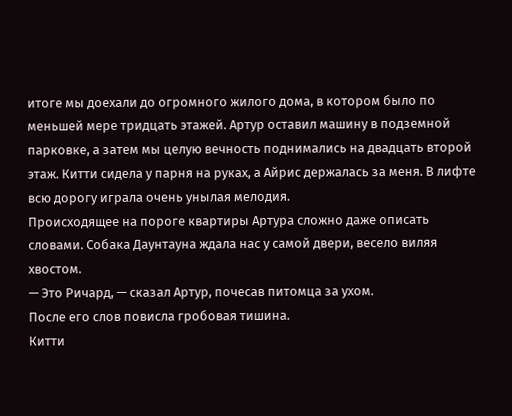итоге мы доехали до огромного жилого дома, в котором было по меньшей мере тридцать этажей. Артур оставил машину в подземной парковке, а затем мы целую вечность поднимались на двадцать второй этаж. Китти сидела у парня на руках, а Айрис держалась за меня. В лифте всю дорогу играла очень унылая мелодия.
Происходящее на пороге квартиры Артура сложно даже описать словами. Собака Даунтауна ждала нас у самой двери, весело виляя хвостом.
— Это Ричард, — сказал Артур, почесав питомца за ухом.
После его слов повисла гробовая тишина.
Китти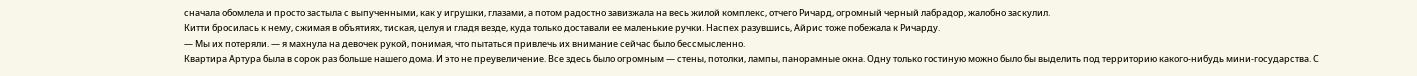сначала обомлела и просто застыла с выпученными, как у игрушки, глазами, а потом радостно завизжала на весь жилой комплекс, отчего Ричард, огромный черный лабрадор, жалобно заскулил.
Китти бросилась к нему, сжимая в объятиях, тиская, целуя и гладя везде, куда только доставали ее маленькие ручки. Наспех разувшись, Айрис тоже побежала к Ричарду.
— Мы их потеряли. — я махнула на девочек рукой, понимая, что пытаться привлечь их внимание сейчас было бессмысленно.
Квартира Артура была в сорок раз больше нашего дома. И это не преувеличение. Все здесь было огромным — стены, потолки, лампы, панорамные окна. Одну только гостиную можно было бы выделить под территорию какого-нибудь мини-государства. С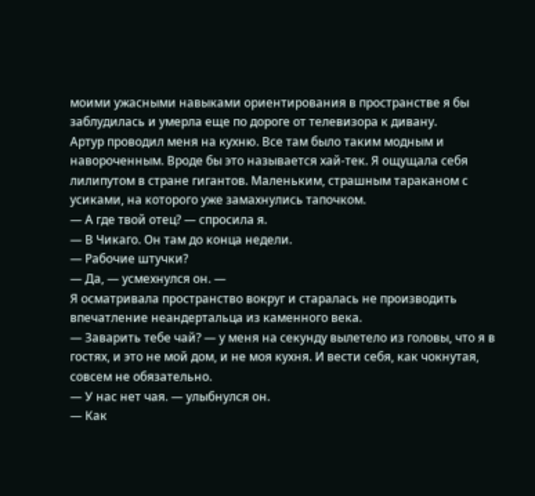моими ужасными навыками ориентирования в пространстве я бы заблудилась и умерла еще по дороге от телевизора к дивану.
Артур проводил меня на кухню. Все там было таким модным и навороченным. Вроде бы это называется хай-тек. Я ощущала себя лилипутом в стране гигантов. Маленьким, страшным тараканом с усиками, на которого уже замахнулись тапочком.
— А где твой отец? — спросила я.
— В Чикаго. Он там до конца недели.
— Рабочие штучки?
— Да, — усмехнулся он. —
Я осматривала пространство вокруг и старалась не производить впечатление неандертальца из каменного века.
— Заварить тебе чай? — у меня на секунду вылетело из головы, что я в гостях, и это не мой дом, и не моя кухня. И вести себя, как чокнутая, совсем не обязательно.
— У нас нет чая. — улыбнулся он.
— Как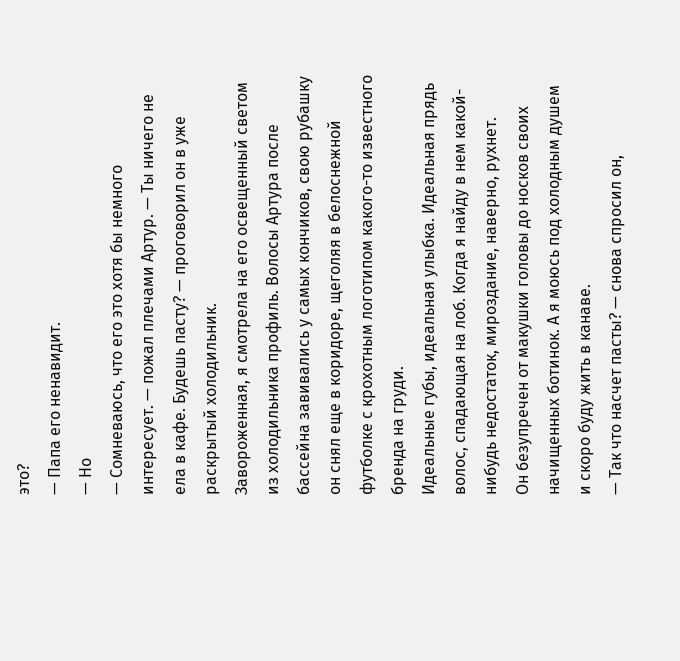это?
— Папа его ненавидит.
— Но
— Сомневаюсь, что его это хотя бы немного интересует. — пожал плечами Артур. — Ты ничего не ела в кафе. Будешь пасту? — проговорил он в уже раскрытый холодильник.
Завороженная, я смотрела на его освещенный светом из холодильника профиль. Волосы Артура после бассейна завивались у самых кончиков, свою рубашку он снял еще в коридоре, щеголяя в белоснежной футболке с крохотным логотипом какого-то известного бренда на груди.
Идеальные губы, идеальная улыбка. Идеальная прядь волос, спадающая на лоб. Когда я найду в нем какой-нибудь недостаток, мироздание, наверно, рухнет.
Он безупречен от макушки головы до носков своих начищенных ботинок. А я моюсь под холодным душем и скоро буду жить в канаве.
— Так что насчет пасты? — снова спросил он,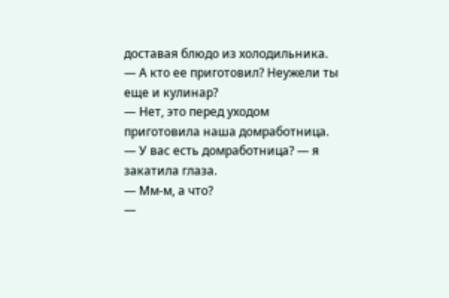доставая блюдо из холодильника.
— А кто ее приготовил? Неужели ты еще и кулинар?
— Нет, это перед уходом приготовила наша домработница.
— У вас есть домработница? — я закатила глаза.
— Мм-м, а что?
—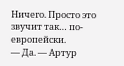Ничего. Просто это звучит так… по-европейски.
— Да. — Артур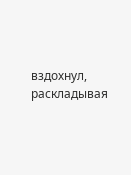вздохнул, раскладывая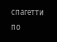спагетти по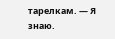тарелкам. — Я знаю.